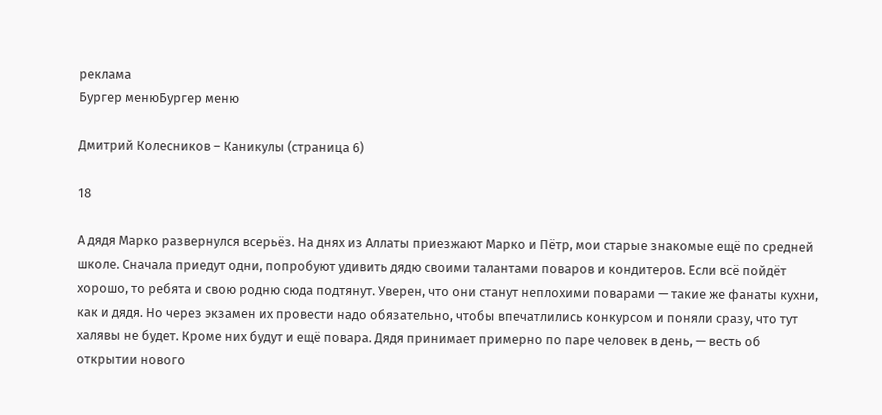реклама
Бургер менюБургер меню

Дмитрий Колесников – Каникулы (страница 6)

18

А дядя Марко развернулся всерьёз. На днях из Аллаты приезжают Марко и Пётр, мои старые знакомые ещё по средней школе. Сначала приедут одни, попробуют удивить дядю своими талантами поваров и кондитеров. Если всё пойдёт хорошо, то ребята и свою родню сюда подтянут. Уверен, что они станут неплохими поварами — такие же фанаты кухни, как и дядя. Но через экзамен их провести надо обязательно, чтобы впечатлились конкурсом и поняли сразу, что тут халявы не будет. Кроме них будут и ещё повара. Дядя принимает примерно по паре человек в день, — весть об открытии нового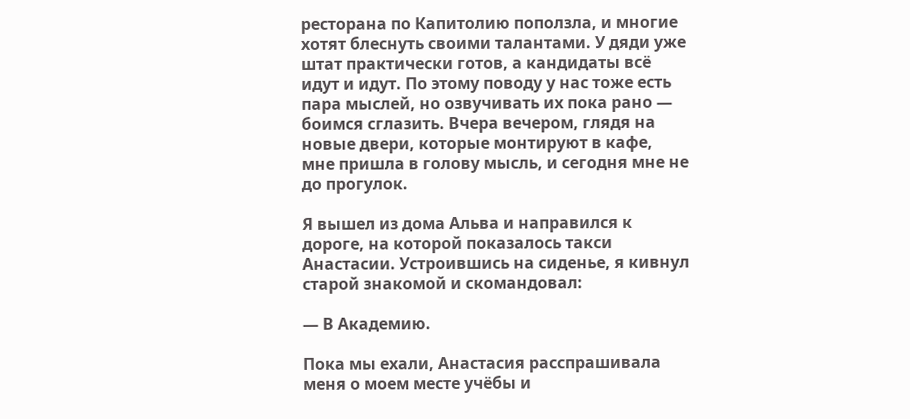ресторана по Капитолию поползла, и многие хотят блеснуть своими талантами. У дяди уже штат практически готов, а кандидаты всё идут и идут. По этому поводу у нас тоже есть пара мыслей, но озвучивать их пока рано — боимся сглазить. Вчера вечером, глядя на новые двери, которые монтируют в кафе, мне пришла в голову мысль, и сегодня мне не до прогулок.

Я вышел из дома Альва и направился к дороге, на которой показалось такси Анастасии. Устроившись на сиденье, я кивнул старой знакомой и скомандовал:

— В Академию.

Пока мы ехали, Анастасия расспрашивала меня о моем месте учёбы и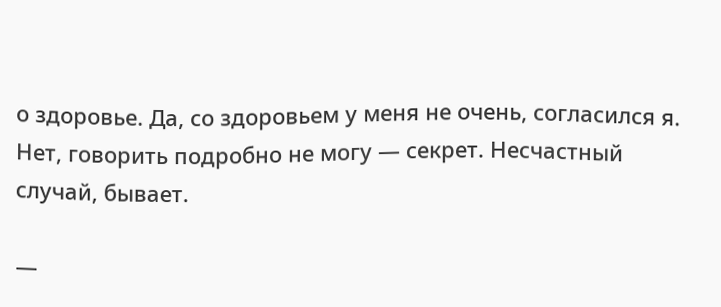о здоровье. Да, со здоровьем у меня не очень, согласился я. Нет, говорить подробно не могу — секрет. Несчастный случай, бывает.

—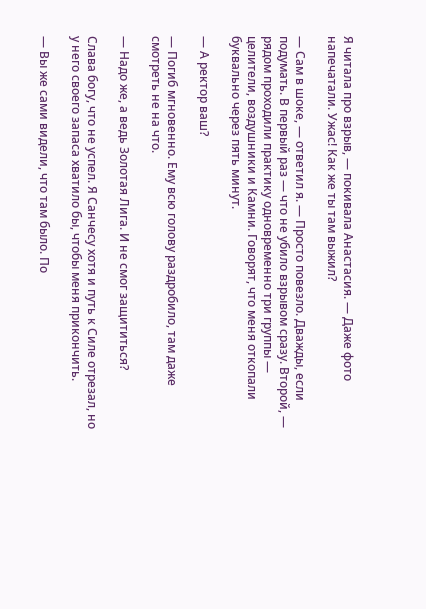Я читала про взрыв, — покивала Анастасия. — Даже фото напечатали. Ужас! Как же ты там выжил?

— Сам в шоке, — ответил я. — Просто повезло. Дважды, если подумать. В первый раз — что не убило взрывом сразу. Второй, — рядом проходили практику одновременно три группы — целители, воздушники и Камни. Говорят, что меня откопали буквально через пять минут.

— А ректор ваш?

— Погиб мгновенно. Ему всю голову раздробило, там даже смотреть не на что.

— Надо же, а ведь Золотая Лига. И не смог защититься?

Слава богу, что не успел. Я Санчесу хотя и путь к Силе отрезал, но у него своего запаса хватило бы, чтобы меня прикончить.

— Вы же сами видели, что там было. По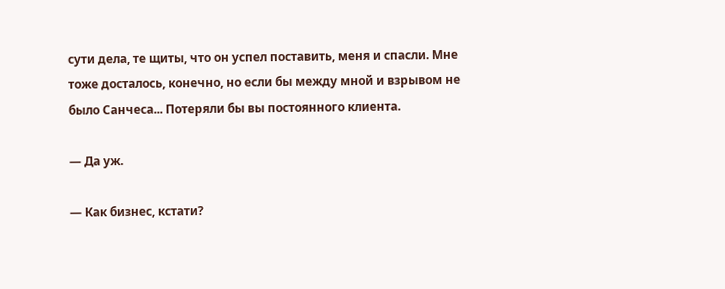сути дела, те щиты, что он успел поставить, меня и спасли. Мне тоже досталось, конечно, но если бы между мной и взрывом не было Санчеса... Потеряли бы вы постоянного клиента.

— Да уж.

— Как бизнес, кстати?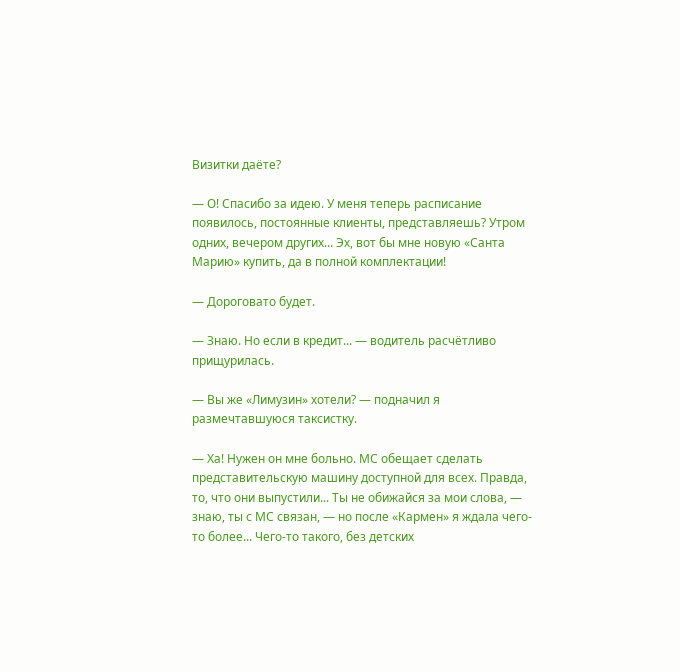Визитки даёте?

— О! Спасибо за идею. У меня теперь расписание появилось, постоянные клиенты, представляешь? Утром одних, вечером других... Эх, вот бы мне новую «Санта Марию» купить, да в полной комплектации!

— Дороговато будет.

— Знаю. Но если в кредит... — водитель расчётливо прищурилась.

— Вы же «Лимузин» хотели? — подначил я размечтавшуюся таксистку.

— Ха! Нужен он мне больно. МС обещает сделать представительскую машину доступной для всех. Правда, то, что они выпустили... Ты не обижайся за мои слова, — знаю, ты с МС связан, — но после «Кармен» я ждала чего-то более... Чего-то такого, без детских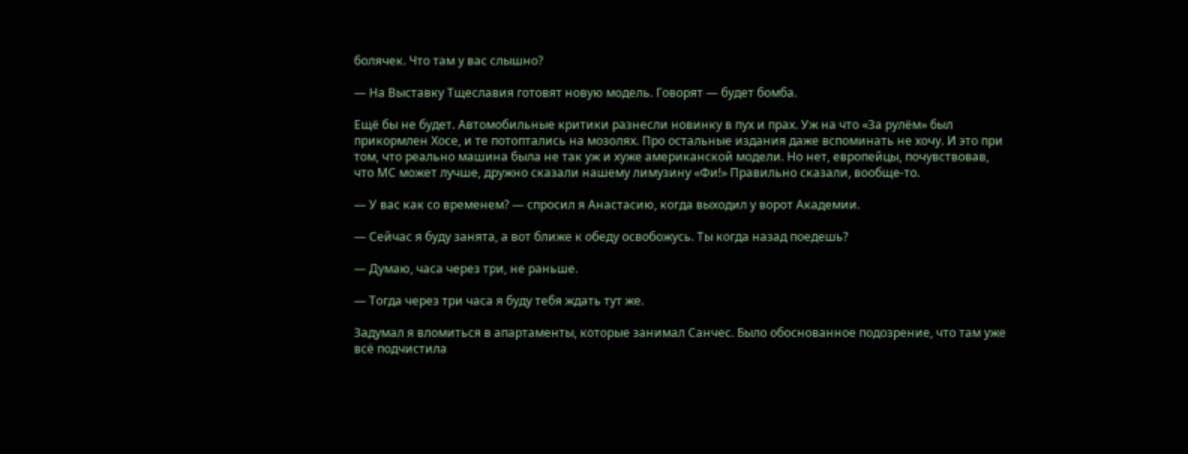болячек. Что там у вас слышно?

— На Выставку Тщеславия готовят новую модель. Говорят — будет бомба.

Ещё бы не будет. Автомобильные критики разнесли новинку в пух и прах. Уж на что «За рулём» был прикормлен Хосе, и те потоптались на мозолях. Про остальные издания даже вспоминать не хочу. И это при том, что реально машина была не так уж и хуже американской модели. Но нет, европейцы, почувствовав, что МС может лучше, дружно сказали нашему лимузину «Фи!» Правильно сказали, вообще-то.

— У вас как со временем? — спросил я Анастасию, когда выходил у ворот Академии.

— Сейчас я буду занята, а вот ближе к обеду освобожусь. Ты когда назад поедешь?

— Думаю, часа через три, не раньше.

— Тогда через три часа я буду тебя ждать тут же.

Задумал я вломиться в апартаменты, которые занимал Санчес. Было обоснованное подозрение, что там уже всё подчистила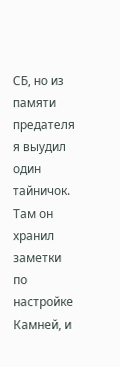СБ, но из памяти предателя я выудил один тайничок. Там он хранил заметки по настройке Камней, и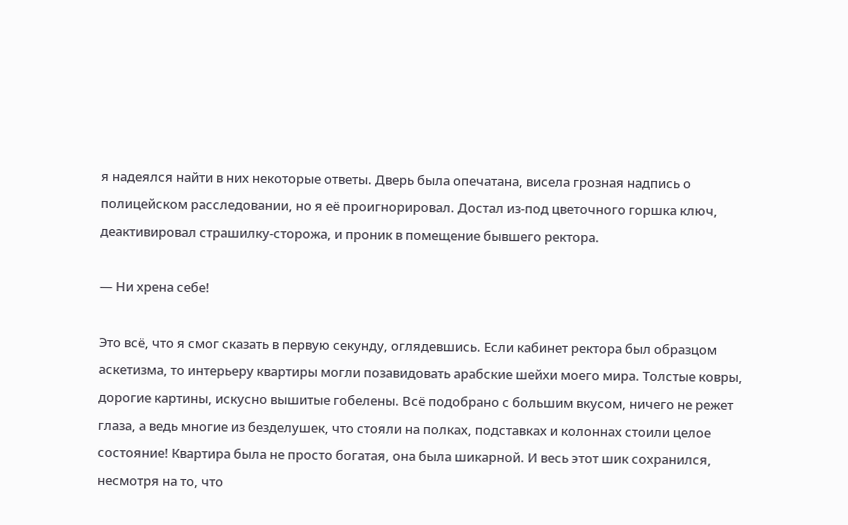я надеялся найти в них некоторые ответы. Дверь была опечатана, висела грозная надпись о полицейском расследовании, но я её проигнорировал. Достал из-под цветочного горшка ключ, деактивировал страшилку-сторожа, и проник в помещение бывшего ректора.

— Ни хрена себе!

Это всё, что я смог сказать в первую секунду, оглядевшись. Если кабинет ректора был образцом аскетизма, то интерьеру квартиры могли позавидовать арабские шейхи моего мира. Толстые ковры, дорогие картины, искусно вышитые гобелены. Всё подобрано с большим вкусом, ничего не режет глаза, а ведь многие из безделушек, что стояли на полках, подставках и колоннах стоили целое состояние! Квартира была не просто богатая, она была шикарной. И весь этот шик сохранился, несмотря на то, что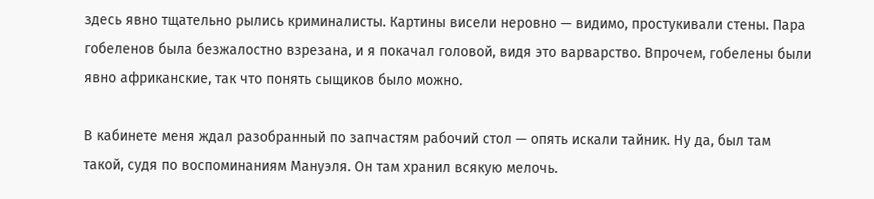здесь явно тщательно рылись криминалисты. Картины висели неровно — видимо, простукивали стены. Пара гобеленов была безжалостно взрезана, и я покачал головой, видя это варварство. Впрочем, гобелены были явно африканские, так что понять сыщиков было можно.

В кабинете меня ждал разобранный по запчастям рабочий стол — опять искали тайник. Ну да, был там такой, судя по воспоминаниям Мануэля. Он там хранил всякую мелочь.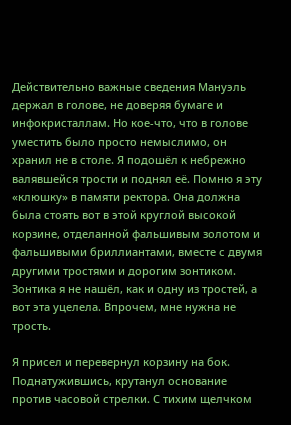Действительно важные сведения Мануэль держал в голове, не доверяя бумаге и инфокристаллам. Но кое-что, что в голове уместить было просто немыслимо, он хранил не в столе. Я подошёл к небрежно валявшейся трости и поднял её. Помню я эту «клюшку» в памяти ректора. Она должна была стоять вот в этой круглой высокой корзине, отделанной фальшивым золотом и фальшивыми бриллиантами, вместе с двумя другими тростями и дорогим зонтиком. Зонтика я не нашёл, как и одну из тростей, а вот эта уцелела. Впрочем, мне нужна не трость.

Я присел и перевернул корзину на бок. Поднатужившись, крутанул основание против часовой стрелки. С тихим щелчком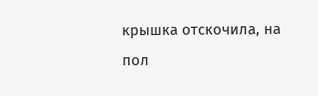крышка отскочила, на пол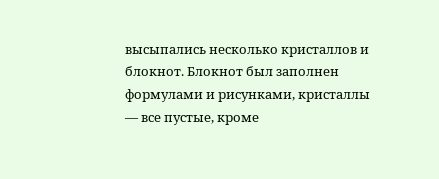высыпались несколько кристаллов и блокнот. Блокнот был заполнен формулами и рисунками, кристаллы — все пустые, кроме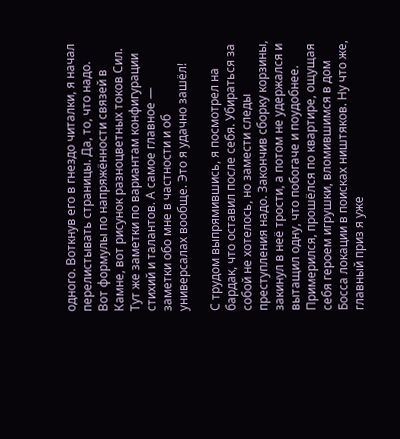одного. Воткнув его в гнездо читалки, я начал перелистывать страницы. Да, то, что надо. Вот формулы по напряжённости связей в Камне, вот рисунок разноцветных токов Сил. Тут же заметки по вариантам конфигурации стихий и талантов. А самое главное — заметки обо мне в частности и об универсалах вообще. Это я удачно зашёл!

С трудом выпрямившись, я посмотрел на бардак, что оставил после себя. Убираться за собой не хотелось, но замести следы преступления надо. Закончив сборку корзины, закинул в неё трости, а потом не удержался и вытащил одну, что побогаче и поудобнее. Примерился, прошёлся по квартире, ощущая себя героем игрушки, вломившимся в дом Босса локации в поисках ништяков. Ну что же, главный приз я уже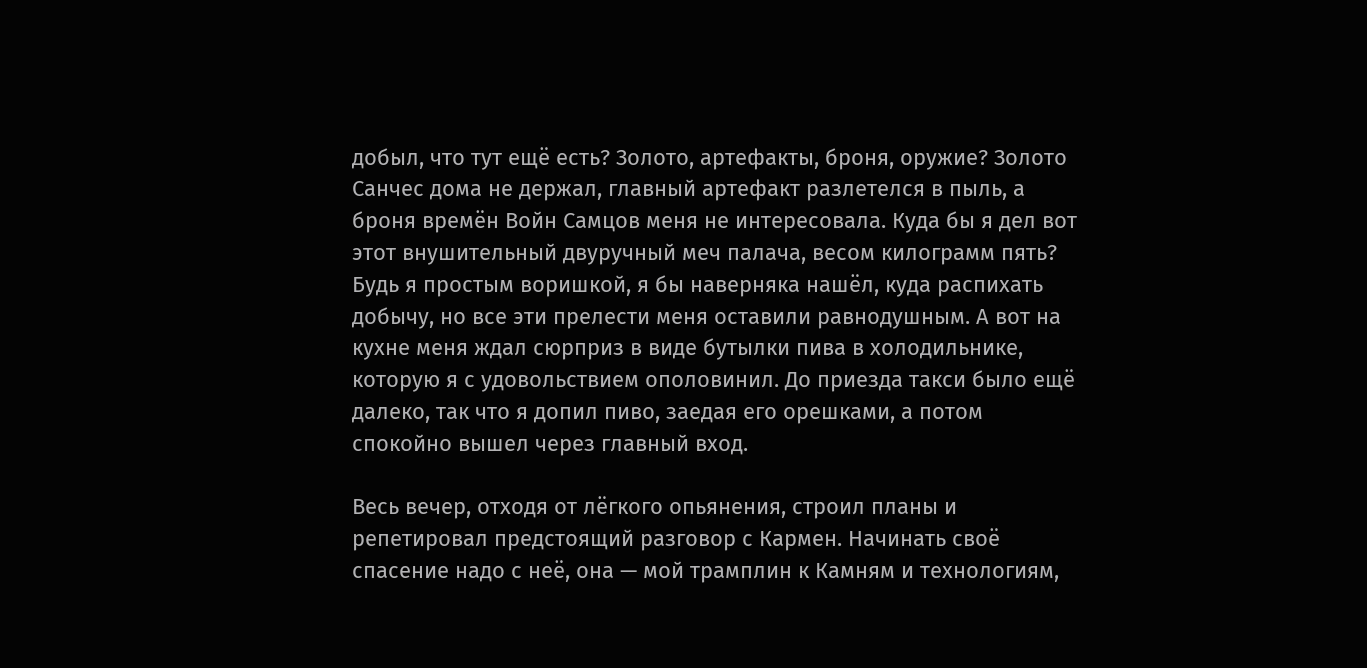добыл, что тут ещё есть? Золото, артефакты, броня, оружие? Золото Санчес дома не держал, главный артефакт разлетелся в пыль, а броня времён Войн Самцов меня не интересовала. Куда бы я дел вот этот внушительный двуручный меч палача, весом килограмм пять? Будь я простым воришкой, я бы наверняка нашёл, куда распихать добычу, но все эти прелести меня оставили равнодушным. А вот на кухне меня ждал сюрприз в виде бутылки пива в холодильнике, которую я с удовольствием ополовинил. До приезда такси было ещё далеко, так что я допил пиво, заедая его орешками, а потом спокойно вышел через главный вход.

Весь вечер, отходя от лёгкого опьянения, строил планы и репетировал предстоящий разговор с Кармен. Начинать своё спасение надо с неё, она — мой трамплин к Камням и технологиям,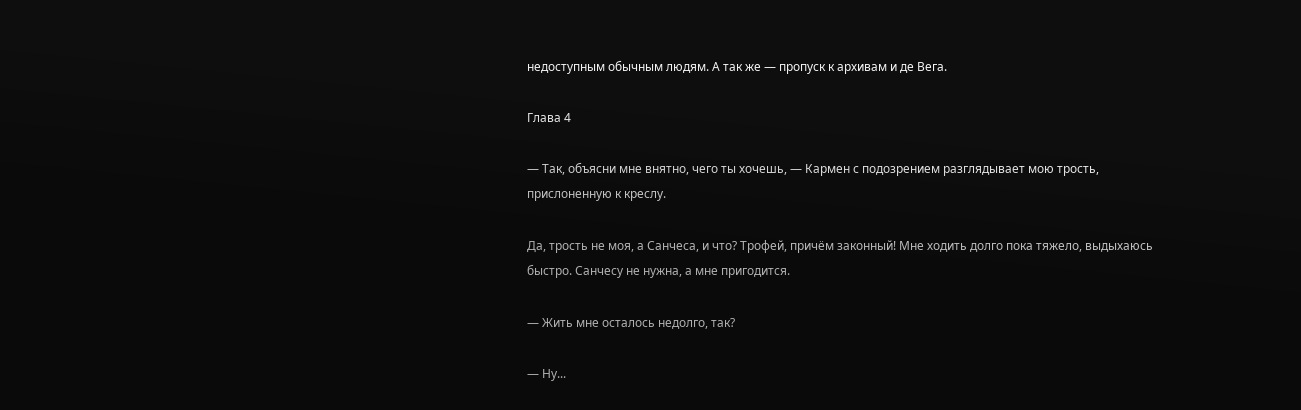недоступным обычным людям. А так же — пропуск к архивам и де Вега.

Глава 4

— Так, объясни мне внятно, чего ты хочешь, — Кармен с подозрением разглядывает мою трость, прислоненную к креслу.

Да, трость не моя, а Санчеса, и что? Трофей, причём законный! Мне ходить долго пока тяжело, выдыхаюсь быстро. Санчесу не нужна, а мне пригодится.

— Жить мне осталось недолго, так?

— Ну...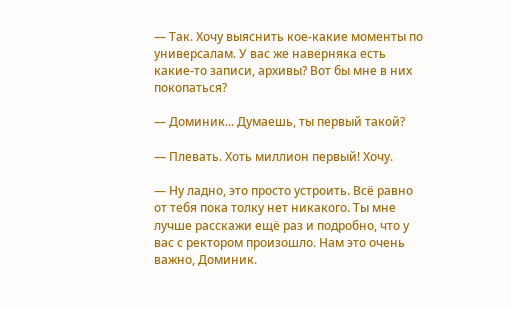— Так. Хочу выяснить кое-какие моменты по универсалам. У вас же наверняка есть какие-то записи, архивы? Вот бы мне в них покопаться?

— Доминик... Думаешь, ты первый такой?

— Плевать. Хоть миллион первый! Хочу.

— Ну ладно, это просто устроить. Всё равно от тебя пока толку нет никакого. Ты мне лучше расскажи ещё раз и подробно, что у вас с ректором произошло. Нам это очень важно, Доминик.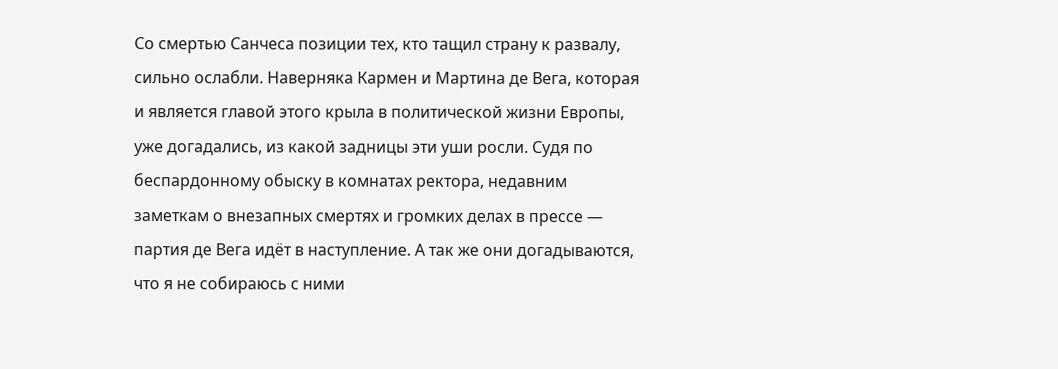Со смертью Санчеса позиции тех, кто тащил страну к развалу, сильно ослабли. Наверняка Кармен и Мартина де Вега, которая и является главой этого крыла в политической жизни Европы, уже догадались, из какой задницы эти уши росли. Судя по беспардонному обыску в комнатах ректора, недавним заметкам о внезапных смертях и громких делах в прессе — партия де Вега идёт в наступление. А так же они догадываются, что я не собираюсь с ними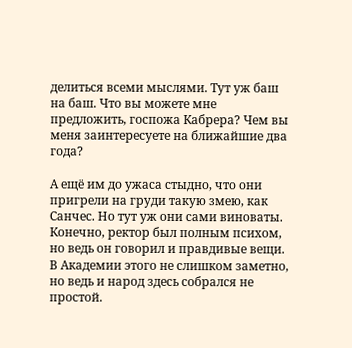делиться всеми мыслями. Тут уж баш на баш. Что вы можете мне предложить, госпожа Кабрера? Чем вы меня заинтересуете на ближайшие два года?

А ещё им до ужаса стыдно, что они пригрели на груди такую змею, как Санчес. Но тут уж они сами виноваты. Конечно, ректор был полным психом, но ведь он говорил и правдивые вещи. В Академии этого не слишком заметно, но ведь и народ здесь собрался не простой.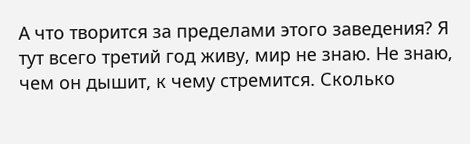А что творится за пределами этого заведения? Я тут всего третий год живу, мир не знаю. Не знаю, чем он дышит, к чему стремится. Сколько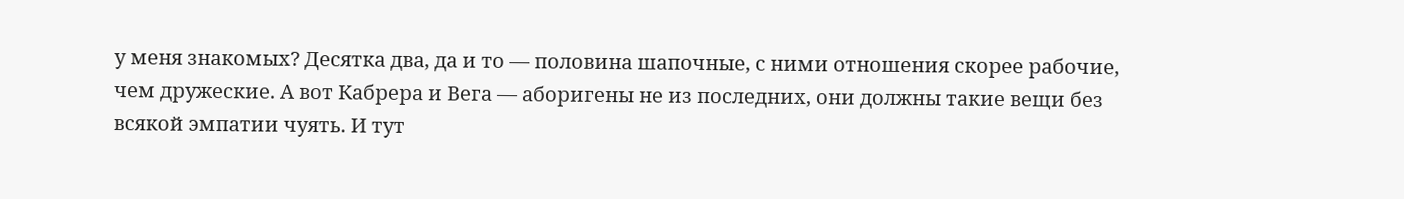у меня знакомых? Десятка два, да и то — половина шапочные, с ними отношения скорее рабочие, чем дружеские. А вот Кабрера и Вега — аборигены не из последних, они должны такие вещи без всякой эмпатии чуять. И тут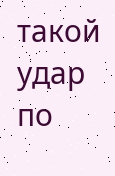такой удар по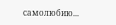самолюбию...